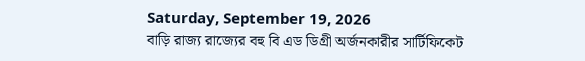Saturday, September 19, 2026
বাড়ি রাজ্য রাজ্যের বহু বি এড ডিগ্রী অর্জনকারীর সার্টিফিকেট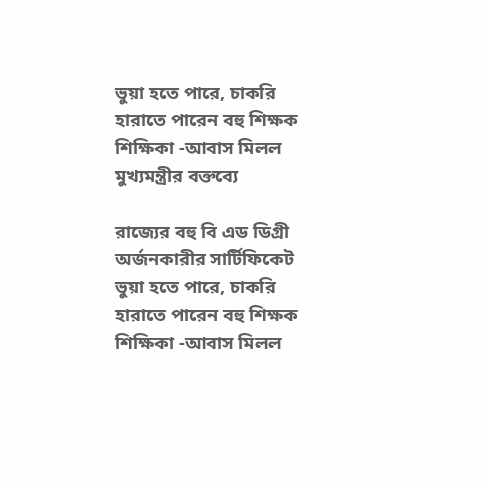ভুয়া হতে পারে, চাকরি হারাতে পারেন বহু শিক্ষক শিক্ষিকা -আবাস মিলল মুখ্যমন্ত্রীর বক্তব্যে

রাজ্যের বহু বি এড ডিগ্রী অর্জনকারীর সার্টিফিকেট ভুয়া হতে পারে, চাকরি হারাতে পারেন বহু শিক্ষক শিক্ষিকা -আবাস মিলল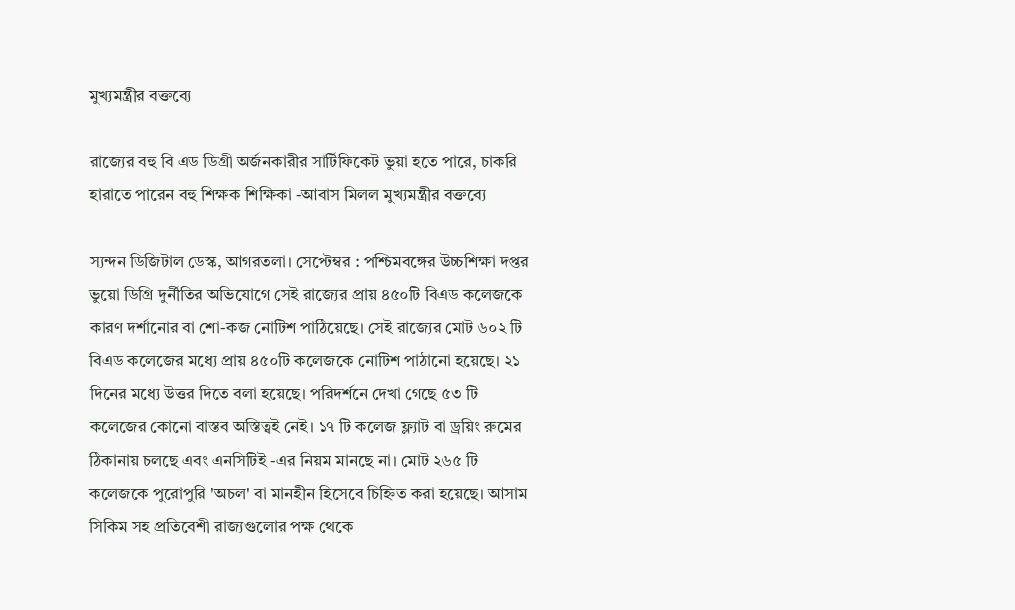মুখ্যমন্ত্রীর বক্তব্যে

রাজ্যের বহু বি এড ডিগ্রী অর্জনকারীর সার্টিফিকেট ভুয়া হতে পারে, চাকরি হারাতে পারেন বহু শিক্ষক শিক্ষিকা -আবাস মিলল মুখ্যমন্ত্রীর বক্তব্যে

স্যন্দন ডিজিটাল ডেস্ক, আগরতলা। সেপ্টেম্বর : পশ্চিমবঙ্গের উচ্চশিক্ষা দপ্তর ভুয়ো ডিগ্রি দুর্নীতির অভিযোগে সেই রাজ্যের প্রায় ৪৫০টি বিএড কলেজকে কারণ দর্শানোর বা শো-কজ নোটিশ পাঠিয়েছে। সেই রাজ্যের মোট ৬০২ টি বিএড কলেজের মধ্যে প্রায় ৪৫০টি কলেজকে নোটিশ পাঠানো হয়েছে। ২১ দিনের মধ্যে উত্তর দিতে বলা হয়েছে। পরিদর্শনে দেখা গেছে ৫৩ টি কলেজের কোনো বাস্তব অস্তিত্বই নেই। ১৭ টি কলেজ ফ্ল্যাট বা ড্রয়িং রুমের ঠিকানায় চলছে এবং এনসিটিই -এর নিয়ম মানছে না। মোট ২৬৫ টি কলেজকে পুরোপুরি 'অচল' বা মানহীন হিসেবে চিহ্নিত করা হয়েছে। আসাম সিকিম সহ প্রতিবেশী রাজ্যগুলোর পক্ষ থেকে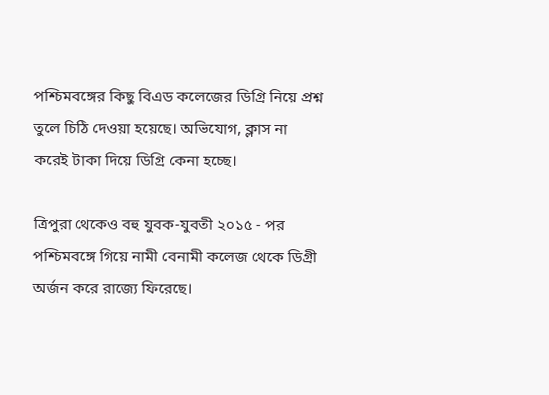পশ্চিমবঙ্গের কিছু বিএড কলেজের ডিগ্রি নিয়ে প্রশ্ন তুলে চিঠি দেওয়া হয়েছে। অভিযোগ, ক্লাস না করেই টাকা দিয়ে ডিগ্রি কেনা হচ্ছে।

ত্রিপুরা থেকেও বহু যুবক-যুবতী ২০১৫ - পর পশ্চিমবঙ্গে গিয়ে নামী বেনামী কলেজ থেকে ডিগ্রী অর্জন করে রাজ্যে ফিরেছে।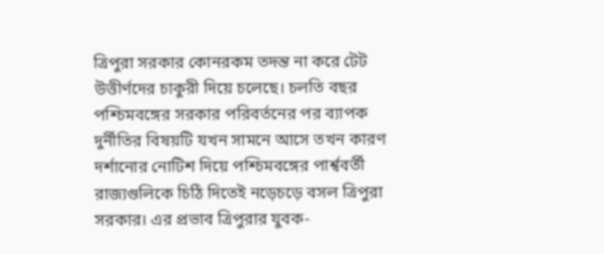ত্রিপুরা সরকার কোনরকম তদন্ত না করে টেট উত্তীর্ণদের চাকুরী দিয়ে চলেছে। চলতি বছর পশ্চিমবঙ্গের সরকার পরিবর্তনের পর ব্যাপক দুর্নীতির বিষয়টি যখন সামনে আসে তখন কারণ দর্শানোর নোটিশ দিয়ে পশ্চিমবঙ্গের পার্শ্ববর্তী রাজ্যগুলিকে চিঠি দিতেই নড়েচড়ে বসল ত্রিপুরা সরকার। এর প্রভাব ত্রিপুরার যুবক-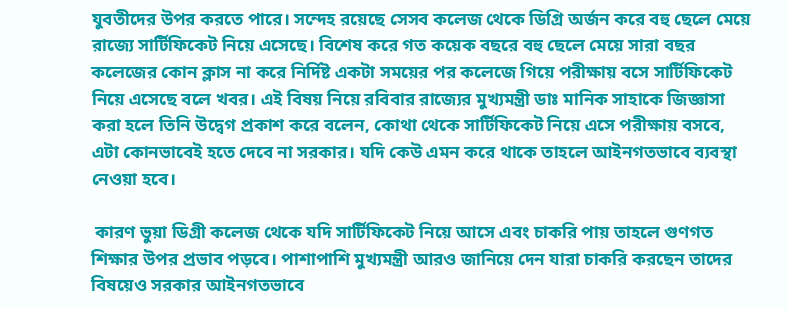যুবতীদের উপর করতে পারে। সন্দেহ রয়েছে সেসব কলেজ থেকে ডিগ্রি অর্জন করে বহু ছেলে মেয়ে রাজ্যে সার্টিফিকেট নিয়ে এসেছে। বিশেষ করে গত কয়েক বছরে বহু ছেলে মেয়ে সারা বছর কলেজের কোন ক্লাস না করে নির্দিষ্ট একটা সময়ের পর কলেজে গিয়ে পরীক্ষায় বসে সার্টিফিকেট নিয়ে এসেছে বলে খবর। এই বিষয় নিয়ে রবিবার রাজ্যের মুখ্যমন্ত্রী ডাঃ মানিক সাহাকে জিজ্ঞাসা করা হলে তিনি উদ্বেগ প্রকাশ করে বলেন, কোথা থেকে সার্টিফিকেট নিয়ে এসে পরীক্ষায় বসবে, এটা কোনভাবেই হতে দেবে না সরকার। যদি কেউ এমন করে থাকে তাহলে আইনগতভাবে ব্যবস্থা নেওয়া হবে।

 কারণ ভুয়া ডিগ্রী কলেজ থেকে যদি সার্টিফিকেট নিয়ে আসে এবং চাকরি পায় তাহলে গুণগত শিক্ষার উপর প্রভাব পড়বে। পাশাপাশি মুখ্যমন্ত্রী আরও জানিয়ে দেন যারা চাকরি করছেন তাদের বিষয়েও সরকার আইনগতভাবে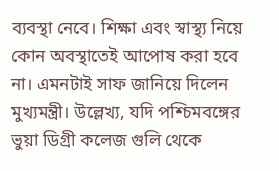ব্যবস্থা নেবে। শিক্ষা এবং স্বাস্থ্য নিয়ে কোন অবস্থাতেই আপোষ করা হবে না। এমনটাই সাফ জানিয়ে দিলেন মুখ্যমন্ত্রী। উল্লেখ্য, যদি পশ্চিমবঙ্গের ভুয়া ডিগ্রী কলেজ গুলি থেকে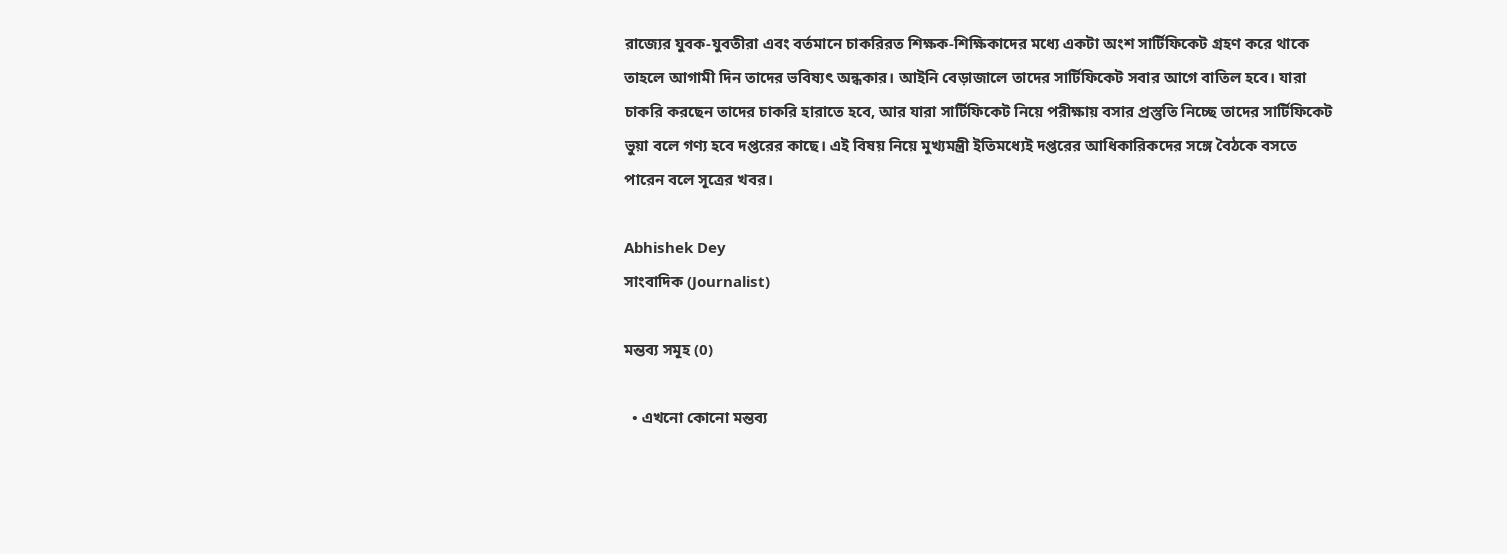রাজ্যের যুবক-যুবতীরা এবং বর্তমানে চাকরিরত শিক্ষক-শিক্ষিকাদের মধ্যে একটা অংশ সার্টিফিকেট গ্রহণ করে থাকে তাহলে আগামী দিন তাদের ভবিষ্যৎ অন্ধকার। আইনি বেড়াজালে তাদের সার্টিফিকেট সবার আগে বাতিল হবে। যারা চাকরি করছেন তাদের চাকরি হারাতে হবে, আর যারা সার্টিফিকেট নিয়ে পরীক্ষায় বসার প্রস্তুতি নিচ্ছে তাদের সার্টিফিকেট ভুয়া বলে গণ্য হবে দপ্তরের কাছে। এই বিষয় নিয়ে মুখ্যমন্ত্রী ইতিমধ্যেই দপ্তরের আধিকারিকদের সঙ্গে বৈঠকে বসতে পারেন বলে সূত্রের খবর।

Abhishek Dey
সাংবাদিক (Journalist)

মন্তব্য সমূহ (0)

  • এখনো কোনো মন্তব্য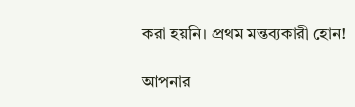করা হয়নি। প্রথম মন্তব্যকারী হোন!

আপনার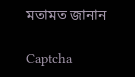মতামত জানান

Captcha